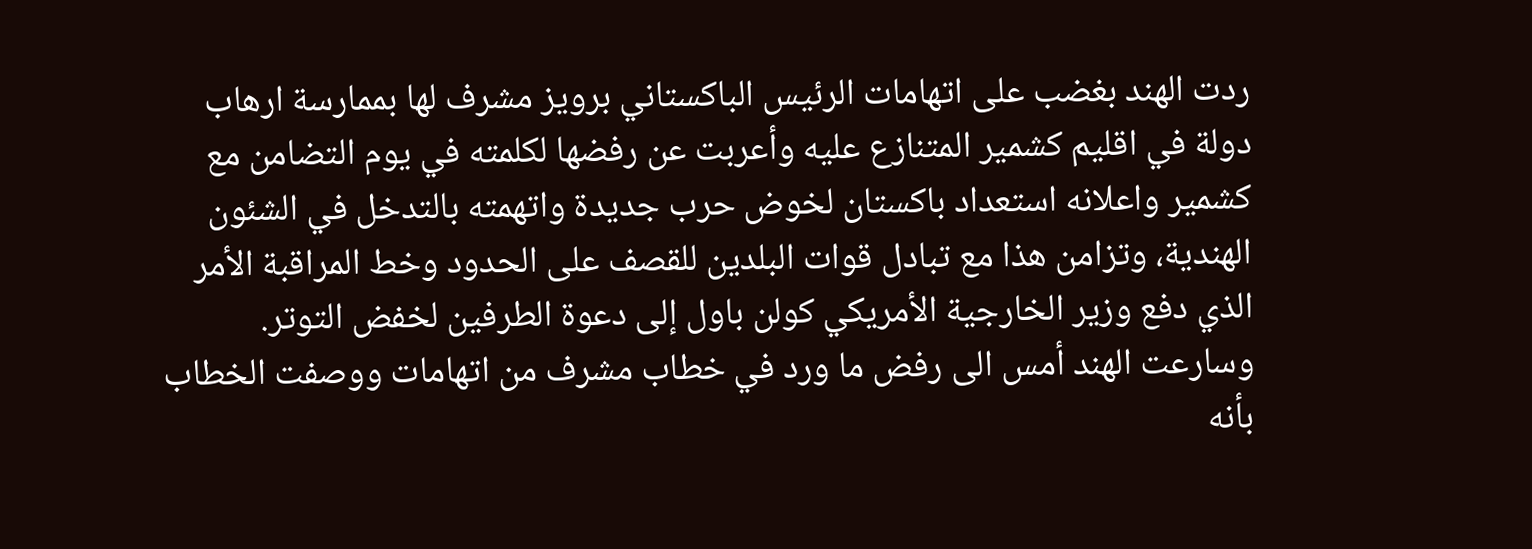ردت الهند بغضب على اتهامات الرئيس الباكستاني برويز مشرف لها بممارسة ارهاب دولة في اقليم كشمير المتنازع عليه وأعربت عن رفضها لكلمته في يوم التضامن مع كشمير واعلانه استعداد باكستان لخوض حرب جديدة واتهمته بالتدخل في الشئون الهندية، وتزامن هذا مع تبادل قوات البلدين للقصف على الحدود وخط المراقبة الأمر الذي دفع وزير الخارجية الأمريكي كولن باول إلى دعوة الطرفين لخفض التوتر. وسارعت الهند أمس الى رفض ما ورد في خطاب مشرف من اتهامات ووصفت الخطاب بأنه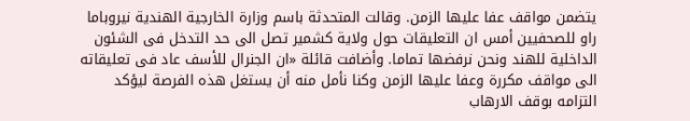يتضمن مواقف عفا عليها الزمن. وقالت المتحدثة باسم وزارة الخارجية الهندية نيروباما راو للصحفيين أمس ان التعليقات حول ولاية كشمير تصل الى حد التدخل فى الشئون الداخلية للهند ونحن نرفضها تماما. وأضافت قائلة «ان الجنرال للأسف عاد فى تعليقاته الى مواقف مكررة وعفا عليها الزمن وكنا نأمل منه أن يستغل هذه الفرصة ليؤكد التزامه بوقف الارهاب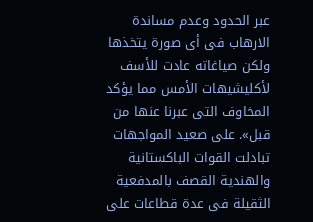عبر الحدود وعدم مساندة الارهاب فى أى صورة يتخذها ولكن صياغاته عادت للأسف لأكليشيهات الأمس مما يؤكد المخاوف التى عبرنا عنها من قبل». على صعيد المواجهات تبادلت القوات الباكستانية والهندية القصف بالمدفعية الثقيلة فى عدة قطاعات على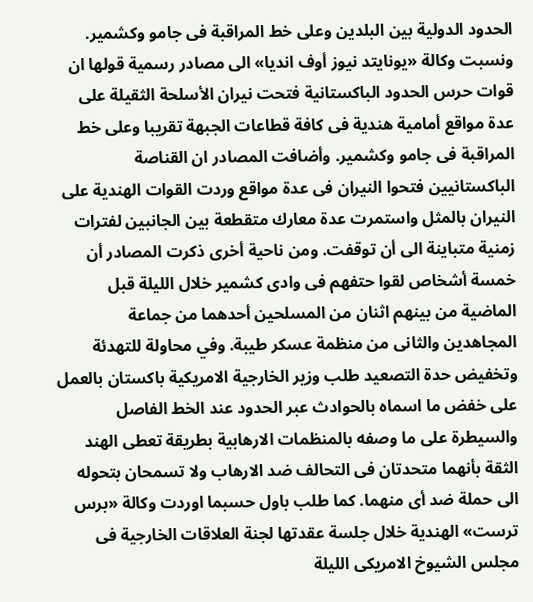الحدود الدولية بين البلدين وعلى خط المراقبة فى جامو وكشمير. ونسبت وكالة «يونايتد نيوز أوف انديا» الى مصادر رسمية قولها ان قوات حرس الحدود الباكستانية فتحت نيران الأسلحة الثقيلة على عدة مواقع أمامية هندية فى كافة قطاعات الجبهة تقريبا وعلى خط المراقبة فى جامو وكشمير. وأضافت المصادر ان القناصة الباكستانيين فتحوا النيران فى عدة مواقع وردت القوات الهندية على النيران بالمثل واستمرت عدة معارك متقطعة بين الجانبين لفترات زمنية متباينة الى أن توقفت. ومن ناحية أخرى ذكرت المصادر أن خمسة أشخاص لقوا حتفهم فى وادى كشمير خلال الليلة قبل الماضية من بينهم اثنان من المسلحين أحدهما من جماعة المجاهدين والثانى من منظمة عسكر طيبة. وفي محاولة للتهدئة وتخفيض حدة التصعيد طلب وزير الخارجية الامريكية باكستان بالعمل على خفض ما اسماه بالحوادث عبر الحدود عند الخط الفاصل والسيطرة على ما وصفه بالمنظمات الارهابية بطريقة تعطى الهند الثقة بأنهما متحدتان فى التحالف ضد الارهاب ولا تسمحان بتحوله الى حملة ضد أى منهما. كما طلب باول حسبما اوردت وكالة «برس ترست» الهندية خلال جلسة عقدتها لجنة العلاقات الخارجية فى مجلس الشيوخ الامريكى الليلة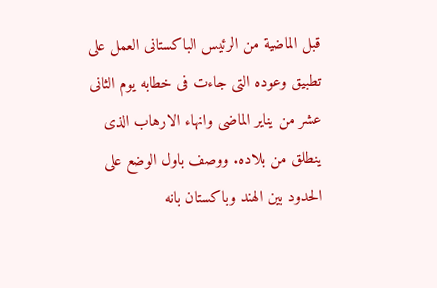قبل الماضية من الرئيس الباكستانى العمل على تطبيق وعوده التى جاءت فى خطابه يوم الثانى عشر من يناير الماضى وانهاء الارهاب الذى ينطلق من بلاده. ووصف باول الوضع على الحدود بين الهند وباكستان بانه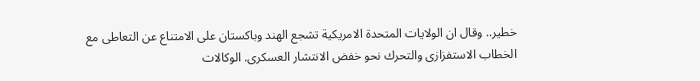خطير.. وقال ان الولايات المتحدة الامريكية تشجع الهند وباكستان على الامتناع عن التعاطى مع الخطاب الاستفزازى والتحرك نحو خفض الانتشار العسكرى. الوكالات